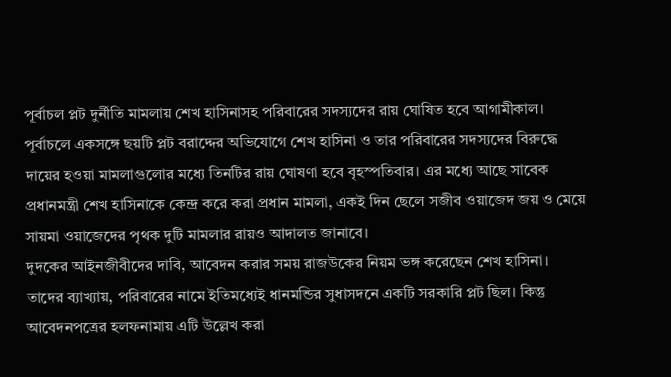পূর্বাচল প্লট দুর্নীতি মামলায় শেখ হাসিনাসহ পরিবারের সদস্যদের রায় ঘোষিত হবে আগামীকাল।
পূর্বাচলে একসঙ্গে ছয়টি প্লট বরাদ্দের অভিযোগে শেখ হাসিনা ও তার পরিবারের সদস্যদের বিরুদ্ধে দায়ের হওয়া মামলাগুলোর মধ্যে তিনটির রায় ঘোষণা হবে বৃহস্পতিবার। এর মধ্যে আছে সাবেক প্রধানমন্ত্রী শেখ হাসিনাকে কেন্দ্র করে করা প্রধান মামলা, একই দিন ছেলে সজীব ওয়াজেদ জয় ও মেয়ে সায়মা ওয়াজেদের পৃথক দুটি মামলার রায়ও আদালত জানাবে।
দুদকের আইনজীবীদের দাবি, আবেদন করার সময় রাজউকের নিয়ম ভঙ্গ করেছেন শেখ হাসিনা। তাদের ব্যাখ্যায়, পরিবারের নামে ইতিমধ্যেই ধানমন্ডির সুধাসদনে একটি সরকারি প্লট ছিল। কিন্তু আবেদনপত্রের হলফনামায় এটি উল্লেখ করা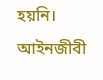হয়নি। আইনজীবী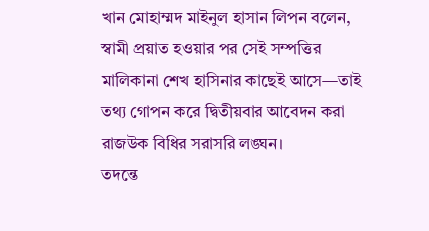খান মোহাম্মদ মাইনুল হাসান লিপন বলেন, স্বামী প্রয়াত হওয়ার পর সেই সম্পত্তির মালিকানা শেখ হাসিনার কাছেই আসে—তাই তথ্য গোপন করে দ্বিতীয়বার আবেদন করা রাজউক বিধির সরাসরি লঙ্ঘন।
তদন্তে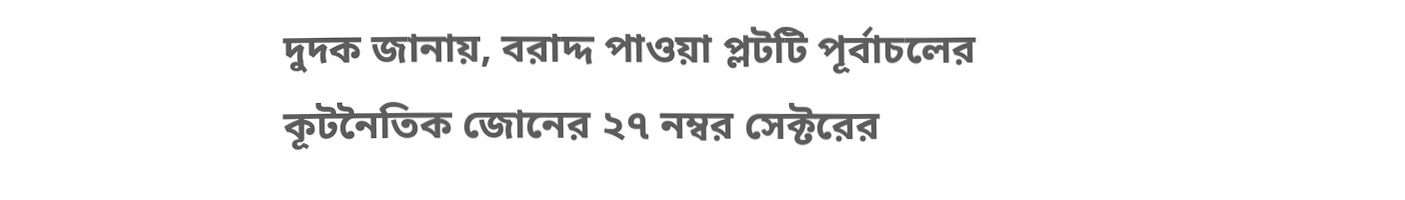দুদক জানায়, বরাদ্দ পাওয়া প্লটটি পূর্বাচলের কূটনৈতিক জোনের ২৭ নম্বর সেক্টরের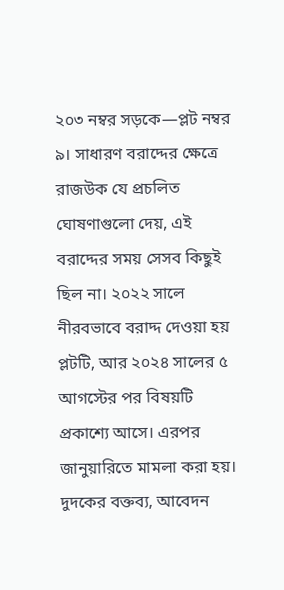২০৩ নম্বর সড়কে—প্লট নম্বর ৯। সাধারণ বরাদ্দের ক্ষেত্রে রাজউক যে প্রচলিত ঘোষণাগুলো দেয়, এই বরাদ্দের সময় সেসব কিছুই ছিল না। ২০২২ সালে নীরবভাবে বরাদ্দ দেওয়া হয় প্লটটি, আর ২০২৪ সালের ৫ আগস্টের পর বিষয়টি প্রকাশ্যে আসে। এরপর জানুয়ারিতে মামলা করা হয়।
দুদকের বক্তব্য, আবেদন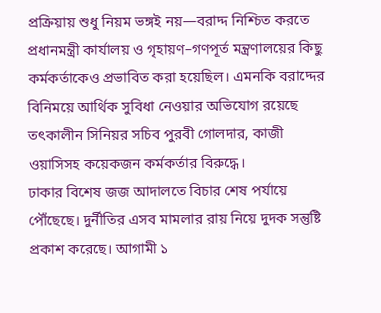প্রক্রিয়ায় শুধু নিয়ম ভঙ্গই নয়—বরাদ্দ নিশ্চিত করতে প্রধানমন্ত্রী কার্যালয় ও গৃহায়ণ–গণপূর্ত মন্ত্রণালয়ের কিছু কর্মকর্তাকেও প্রভাবিত করা হয়েছিল। এমনকি বরাদ্দের বিনিময়ে আর্থিক সুবিধা নেওয়ার অভিযোগ রয়েছে তৎকালীন সিনিয়র সচিব পুরবী গোলদার, কাজী ওয়াসিসহ কয়েকজন কর্মকর্তার বিরুদ্ধে।
ঢাকার বিশেষ জজ আদালতে বিচার শেষ পর্যায়ে পৌঁছেছে। দুর্নীতির এসব মামলার রায় নিয়ে দুদক সন্তুষ্টি প্রকাশ করেছে। আগামী ১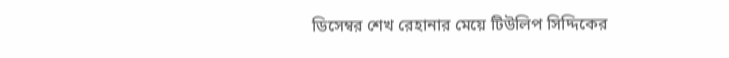ডিসেম্বর শেখ রেহানার মেয়ে টিউলিপ সিদ্দিকের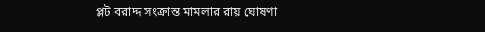প্লট বরাদ্দ সংক্রান্ত মামলার রায় ঘোষণা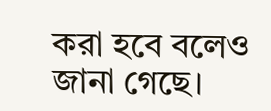করা হবে বলেও জানা গেছে।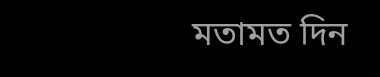মতামত দিন